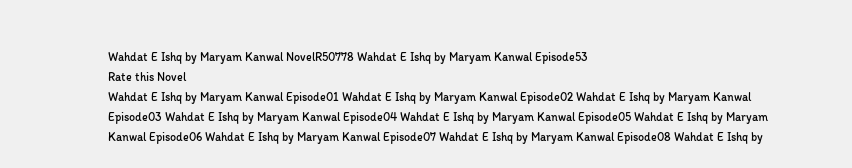Wahdat E Ishq by Maryam Kanwal NovelR50778 Wahdat E Ishq by Maryam Kanwal Episode53
Rate this Novel
Wahdat E Ishq by Maryam Kanwal Episode01 Wahdat E Ishq by Maryam Kanwal Episode02 Wahdat E Ishq by Maryam Kanwal Episode03 Wahdat E Ishq by Maryam Kanwal Episode04 Wahdat E Ishq by Maryam Kanwal Episode05 Wahdat E Ishq by Maryam Kanwal Episode06 Wahdat E Ishq by Maryam Kanwal Episode07 Wahdat E Ishq by Maryam Kanwal Episode08 Wahdat E Ishq by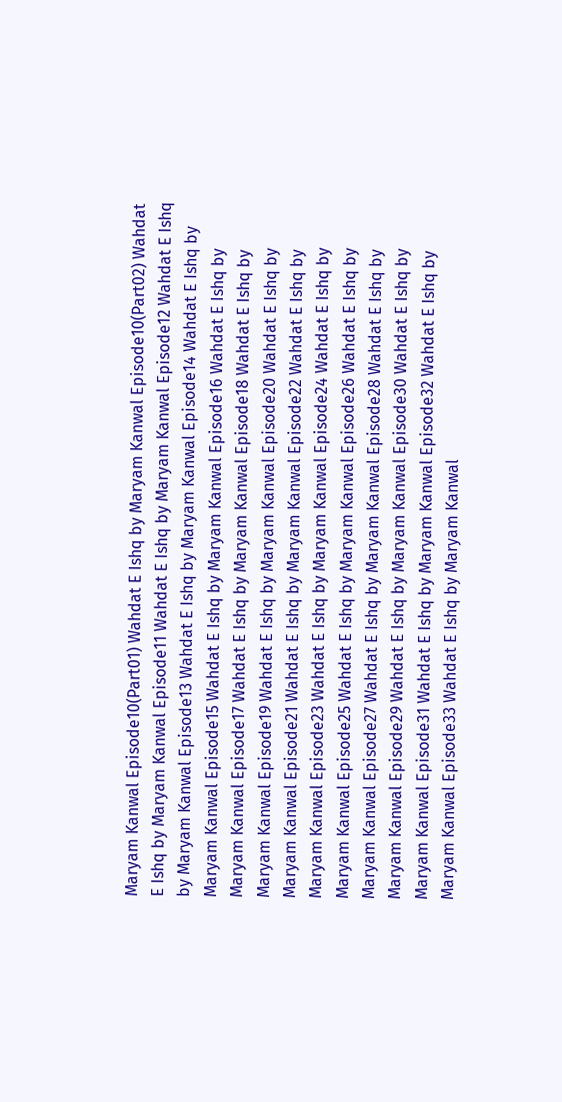Maryam Kanwal Episode10(Part01) Wahdat E Ishq by Maryam Kanwal Episode10(Part02) Wahdat E Ishq by Maryam Kanwal Episode11 Wahdat E Ishq by Maryam Kanwal Episode12 Wahdat E Ishq by Maryam Kanwal Episode13 Wahdat E Ishq by Maryam Kanwal Episode14 Wahdat E Ishq by Maryam Kanwal Episode15 Wahdat E Ishq by Maryam Kanwal Episode16 Wahdat E Ishq by Maryam Kanwal Episode17 Wahdat E Ishq by Maryam Kanwal Episode18 Wahdat E Ishq by Maryam Kanwal Episode19 Wahdat E Ishq by Maryam Kanwal Episode20 Wahdat E Ishq by Maryam Kanwal Episode21 Wahdat E Ishq by Maryam Kanwal Episode22 Wahdat E Ishq by Maryam Kanwal Episode23 Wahdat E Ishq by Maryam Kanwal Episode24 Wahdat E Ishq by Maryam Kanwal Episode25 Wahdat E Ishq by Maryam Kanwal Episode26 Wahdat E Ishq by Maryam Kanwal Episode27 Wahdat E Ishq by Maryam Kanwal Episode28 Wahdat E Ishq by Maryam Kanwal Episode29 Wahdat E Ishq by Maryam Kanwal Episode30 Wahdat E Ishq by Maryam Kanwal Episode31 Wahdat E Ishq by Maryam Kanwal Episode32 Wahdat E Ishq by Maryam Kanwal Episode33 Wahdat E Ishq by Maryam Kanwal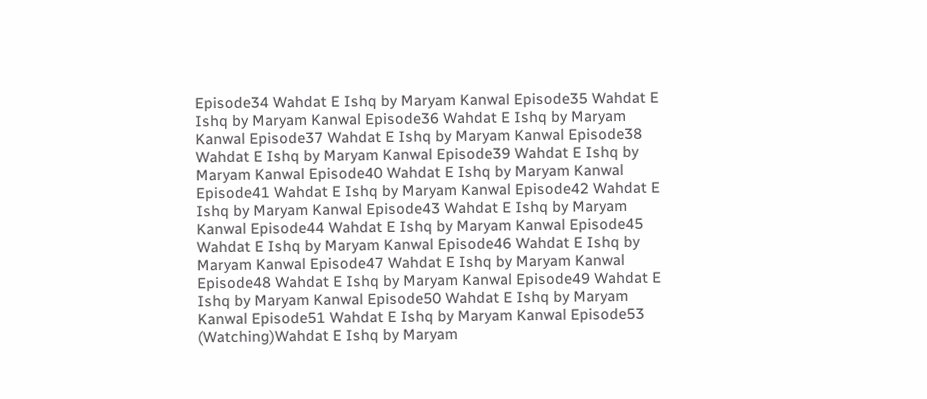Episode34 Wahdat E Ishq by Maryam Kanwal Episode35 Wahdat E Ishq by Maryam Kanwal Episode36 Wahdat E Ishq by Maryam Kanwal Episode37 Wahdat E Ishq by Maryam Kanwal Episode38 Wahdat E Ishq by Maryam Kanwal Episode39 Wahdat E Ishq by Maryam Kanwal Episode40 Wahdat E Ishq by Maryam Kanwal Episode41 Wahdat E Ishq by Maryam Kanwal Episode42 Wahdat E Ishq by Maryam Kanwal Episode43 Wahdat E Ishq by Maryam Kanwal Episode44 Wahdat E Ishq by Maryam Kanwal Episode45 Wahdat E Ishq by Maryam Kanwal Episode46 Wahdat E Ishq by Maryam Kanwal Episode47 Wahdat E Ishq by Maryam Kanwal Episode48 Wahdat E Ishq by Maryam Kanwal Episode49 Wahdat E Ishq by Maryam Kanwal Episode50 Wahdat E Ishq by Maryam Kanwal Episode51 Wahdat E Ishq by Maryam Kanwal Episode53 (Watching)Wahdat E Ishq by Maryam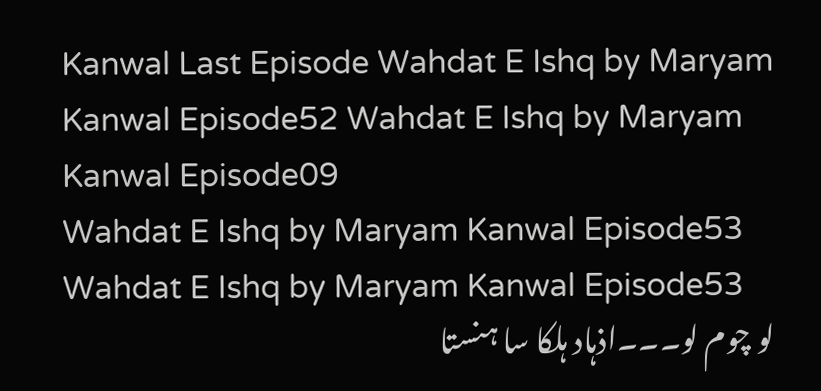Kanwal Last Episode Wahdat E Ishq by Maryam Kanwal Episode52 Wahdat E Ishq by Maryam Kanwal Episode09
Wahdat E Ishq by Maryam Kanwal Episode53
Wahdat E Ishq by Maryam Kanwal Episode53
لو چوم لو۔۔۔اذہاد ہلکا سا ہنستا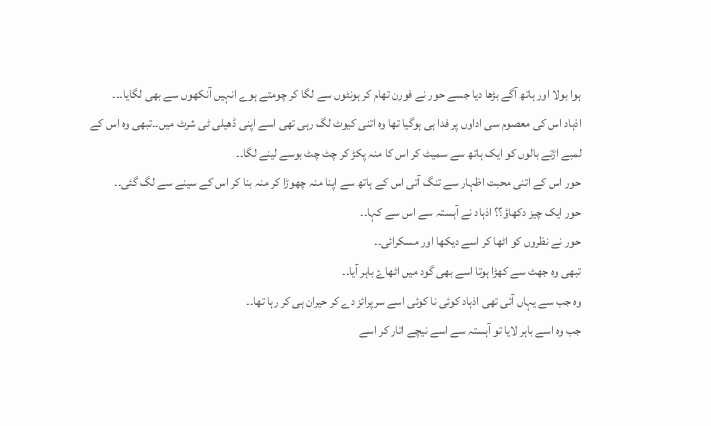ہوا بولا اور ہاتھ آگے بڑھا دیا جسے حور نے فورن تھام کر ہونٹوں سے لگا کر چومتے ہوے انہیں آنکھوں سے بھی لگایا۔۔۔
اذہاد اس کی معصوم سی اداوں پر فدا ہی ہوگیا تھا وہ اتنی كیوٹ لگ رہی تھی اسے اپنی ڈھیلی ٹی شرٹ میں۔۔تبھی وہ اس کے لمبے اڑتے بالوں کو ایک ہاتھ سے سمیٹ کر اس کا منہ پکڑ کر چٹ چٹ بوسے لینے لگا۔۔
حور اس کے اتنی محبت اظہار سے تنگ آتی اس کے ہاتھ سے اپنا منہ چھوڑا کر منہ بنا کر اس کے سینے سے لگ گئی۔۔
حور ایک چیز دکھاؤ؟؟ اذہاد نے آہستہ سے اس سے کہا۔۔
حور نے نظروں کو اٹھا کر اسے دیکھا اور مسکرائی۔۔
تبھی وہ جھٹ سے کھڑا ہوتا اسے بھی گود میں اٹھاۓ باہر آیا۔۔
وہ جب سے یہاں آئی تھی اذہاد کوئی نا کوئی اسے سرپرائز دے کر حیران ہی کر رہا تھا۔۔
جب وہ اسے باہر لایا تو آہستہ سے اسے نیچے اتار کر اسے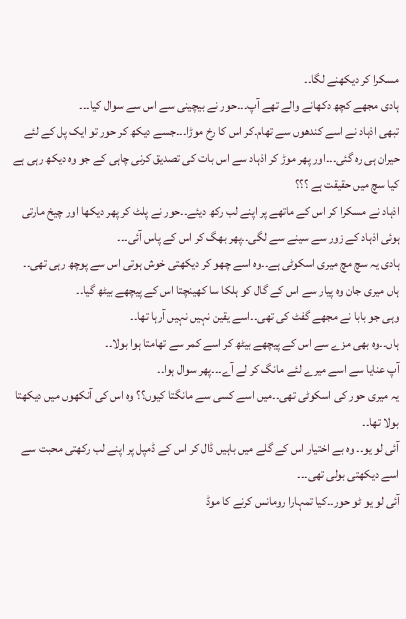مسکرا کر دیکھنے لگا۔۔
ہادی مجھے کچھ دکھانے والے تھے آپ۔۔۔حور نے بیچینی سے اس سے سوال کیا۔۔۔
تبھی اذہاد نے اسے کندھوں سے تھام۔کر اس کا رخ موڑا۔۔۔جسے دیکھ کر حور تو ایک پل کے لئے حیران ہی رہ گئی۔۔۔اور پھر موڑ کر اذہاد سے اس بات کی تصدیق کرنی چاہی کے جو وہ دیکھ رہی ہے کیا سچ میں حقیقت ہے ؟؟؟
اذہاد نے مسکرا کر اس کے ماتھے پر اپنے لب رکھ دیئے۔۔حور نے پلٹ کر پھر دیکھا اور چیخ مارتی ہوئی اذہاد کے زور سے سینے سے لگی۔۔پھر بھگ کر اس کے پاس آئی۔۔۔
ہادی یہ سچ مچ میری اسکوٹی ہے۔۔وہ اسے چھو کر دیکھتی خوش ہوتی اس سے پوچھ رہی تھی۔۔
ہاں میری جان وہ پیار سے اس کے گال کو ہلکا سا کھینچتا اس کے پیچھے بیٹھ گیا۔۔
وہی جو بابا نے مجھے گفٹ کی تھی۔۔اسے یقین نہیں نہیں آرہا تھا۔۔
ہاں۔۔وہ بھی مزے سے اس کے پیچھے بیٹھ کر اسے کمر سے تھامتا ہوا بولا۔۔
آپ عنایا سے اسے میرے لئے مانگ کر لے آے۔۔۔پھر سوال ہوا۔۔
یہ میری حور کی اسکوٹی تھی۔۔میں اسے کسی سے مانگتا کیوں؟؟ وہ اس کی آنکھوں میں دیکھتا بولا تھا۔۔
آئی لو یو۔۔ وہ بے اختیار اس کے گلے میں باہیں ڈال کر اس کے ڈمپل پر اپنے لب رکھتی محبت سے اسے دیکھتی بولی تھی۔۔۔
آئی لو یو ٹو حور۔۔کیا تمہارا رومانس کرنے کا موڈ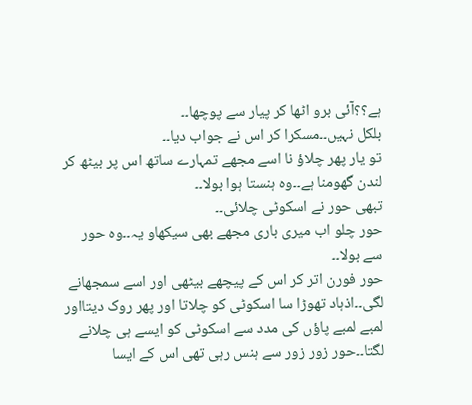ہے؟؟آئی برو اٹھا کر پیار سے پوچھا۔۔
بلکل نہیں۔۔مسکرا کر اس نے جواب دیا۔۔
تو یار پھر چلاؤ نا اسے مجھے تمہارے ساتھ اس پر بیٹھ کر لندن گھومنا ہے۔۔وہ ہنستا ہوا بولا۔۔
تبھی حور نے اسکوٹی چلائی۔۔
حور چلو اب میری باری مجھے بھی سیکھاو یہ۔۔وہ حور سے بولا۔۔
حور فورن اتر کر اس کے پیچھے بیٹھی اور اسے سمجھانے لگی۔۔اذہاد تھوڑا سا اسکوٹی کو چلاتا اور پھر روک دیتااور لمبے لمبے پاؤں کی مدد سے اسکوٹی کو ایسے ہی چلانے لگتا۔۔حور زور زور سے ہنس رہی تھی اس کے ایسا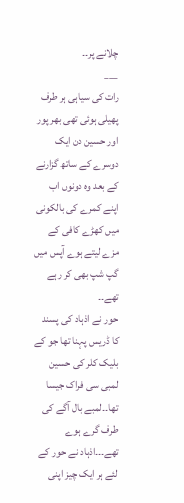چلانے پر۔۔
___
رات کی سیاہی ہر طرف پھیلی ہوئی تھی بھر پور اور حسین دن ایک دوسرے کے ساتھ گزارنے کے بعد وہ دونوں اب اپنے کمرے کی بالکونی میں کھڑے کافی کے مزے لیتے ہوے آپس میں گپ شپ بھی کر رہے تھے۔۔
حور نے اذہاد کی پسند کا ڈریس پہنا تھا جو کے بلیک کلر کی حسین لمبی سی فراک جیسا تھا۔۔لمبے بال آگے کی طرف گرے ہوے تھے۔۔۔اذہاد نے حور کے لئے ہر ایک چیز اپنی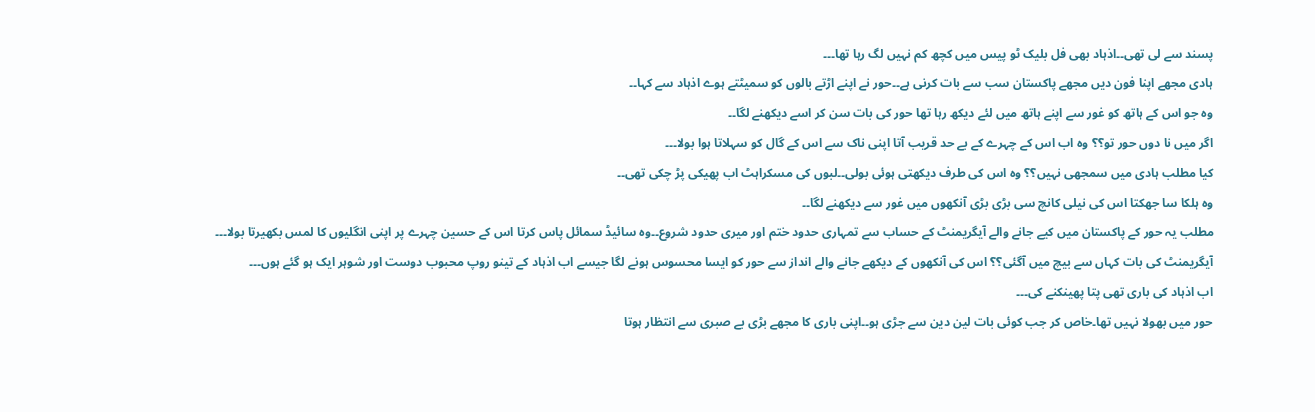پسند سے لی تھی۔۔اذہاد بھی فل بلیک ٹو پیس میں کچھ کم نہیں لگ رہا تھا۔۔۔
ہادی مجھے اپنا فون دیں مجھے پاکستان سب سے بات کرنی ہے۔۔حور نے اپنے اڑتے بالوں کو سمیٹتے ہوے اذہاد سے کہا۔۔
وہ جو اس کے ہاتھ کو غور سے اپنے ہاتھ میں لئے دیکھ رہا تھا حور کی بات سن کر اسے دیکھنے لگا۔۔
اگر میں نا دوں حور تو؟؟ وہ اب اس کے چہرے کے بے حد قریب آتا اپنی ناک سے اس کے گال کو سہلاتا ہوا بولا۔۔۔
کیا مطلب ہادی میں سمجھی نہیں؟؟ وہ اس کی طرف دیکھتی ہوئی بولی۔۔لبوں کی مسکراہٹ اب پھیکی پڑ چکی تھی۔۔
وہ ہلکا سا جهكتا اس کی نیلی کانچ سی بڑی بڑی آنکھوں میں غور سے دیکھنے لگا۔۔
مطلب یہ حور کے پاکستان میں کیے جانے والے آیگریمنٹ کے حساب سے تمہاری حدود ختم اور میری حدود شروع۔۔وہ سائیڈ سمائل پاس کرتا اس کے حسین چہرے پر اپنی انگلیوں کا لمس بکھیرتا بولا۔۔۔
آیگریمنٹ کی بات کہاں سے بیچ میں آگئی؟؟ اس کی آنکھوں کے دیکھے جانے والے انداز سے حور کو ایسا محسوس ہونے لگا جیسے اب اذہاد کے تینو روپ محبوب دوست اور شوہر ایک ہو گئے ہوں۔۔۔
اب اذہاد کی باری تھی پتا پھینکنے کی۔۔۔
حور میں بھولا نہیں تھا۔خاص کر جب کوئی بات لین دین سے جڑی ہو۔۔اپنی باری کا مجھے بڑی بے صبری سے انتظار ہوتا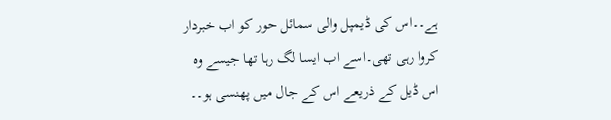ہے۔۔اس کی ڈیمپل والی سمائل حور کو اب خبردار کروا رہی تھی۔اسے اب ایسا لگ رہا تھا جیسے وہ اس ڈیل کے ذریعے اس کے جال میں پھنسی ہو۔۔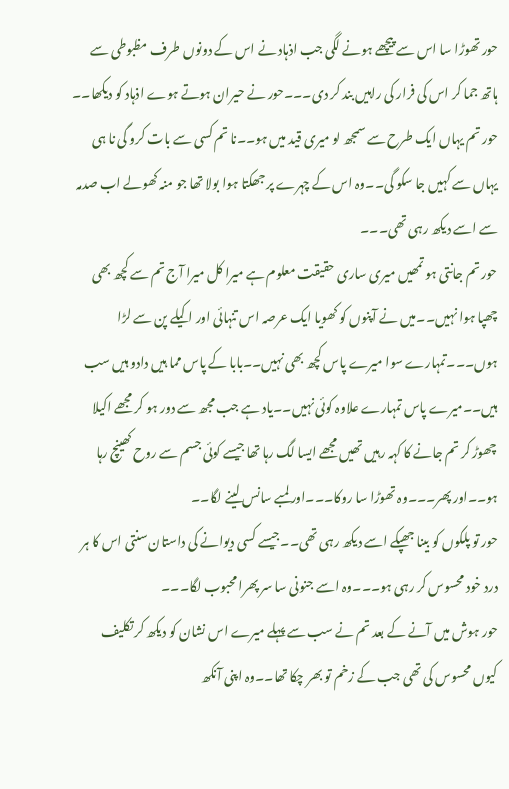حور تھوڑا سا اس سے پیچھے ہونے لگی جب اذہاد نے اس کے دونوں طرف مظبوطی سے ہاتھ جما کر اس کی فرار کی راہیں بند کر دی۔۔۔حور نے حیران ہوتے ہوے اذہاد کو دیکھا۔۔
حور تم یہاں ایک طرح سے سمجھ لو میری قید میں ہو۔۔نا تم کسی سے بات کرو گی نا ہی یہاں سے کہیں جا سکو گی۔۔وہ اس کے چہرے پر جھکتا ہوا بولا تھا جو منہ کھولے اب صدمہ سے اسے دیکھ رہی تھی۔۔۔
حور تم جانتی ہو تمھیں میری ساری حقیقت معلوم ہے میرا کل میرا آج تم سے کچھ بھی چھپا ہوا نہیں۔۔میں نے آپنوں کو کھویا ایک عرصہ اس تنہائی اور اکیلے پن سے لڑا ہوں۔۔۔تمہارے سوا میرے پاس کچھ بھی نہیں۔۔بابا کے پاس مما ہیں دادو ہیں سب ہیں۔۔میرے پاس تمہارے علاوہ کوئی نہیں۔۔یاد ہے جب مجھ سے دور ہو کر مجھے اکیلا چھوڑ کر تم جانے کا کہہ رہیں تھیں مجھے ایسا لگ رہا تھا جیسے کوئی جسم سے روح کھینچ رہا ہو۔۔اور پھر۔۔۔وہ تھوڑا سا روکا۔۔۔اور لمبے سانس لینے لگا۔۔
حور تو پلکوں کو بینا جھپکے اسے دیکھ رہی تھی۔۔جیسے کسی دیوانے کی داستان سنتی اس کا ہر درد خود محسوس کر رہی ہو۔۔۔وہ اسے جنونی سا سر پھرا محبوب لگا۔۔۔
حور ہوش میں آنے کے بعد تم نے سب سے پہلے میرے اس نشان کو دیکھ کر تکلیف کیوں محسوس کی تھی جب کے زخم تو بھر چکا تھا۔۔وہ اپنی آنکھ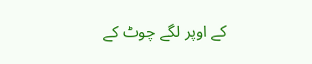کے اوپر لگے چوٹ کے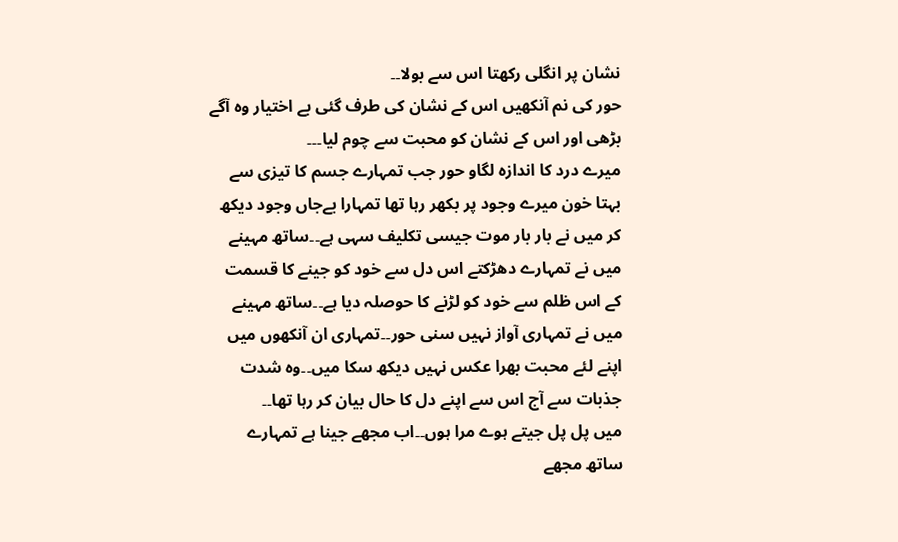نشان پر انگلی رکھتا اس سے بولا۔۔
حور کی نم آنکھیں اس کے نشان کی طرف گئی بے اختیار وہ آگے بڑھی اور اس کے نشان کو محبت سے چوم لیا۔۔۔
میرے درد کا اندازہ لگاو حور جب تمہارے جسم کا تیزی سے بہتا خون میرے وجود پر بکھر رہا تھا تمہارا بےجاں وجود دیکھ کر میں نے بار بار موت جیسی تکلیف سہی ہے۔۔ساتھ مہینے میں نے تمہارے دھڑکتے اس دل سے خود کو جینے کا قسمت کے اس ظلم سے خود کو لڑنے کا حوصلہ دیا ہے۔۔ساتھ مہینے میں نے تمہاری آواز نہیں سنی حور۔۔تمہاری ان آنکھوں میں اپنے لئے محبت بھرا عکس نہیں دیکھ سکا میں۔۔وہ شدت جذبات سے آج اس سے اپنے دل کا حال بیان کر رہا تھا۔۔
میں پل پل جیتے ہوے مرا ہوں۔۔اب مجھے جینا ہے تمہارے ساتھ مجھے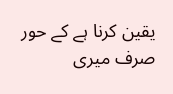یقین کرنا ہے کے حور صرف میری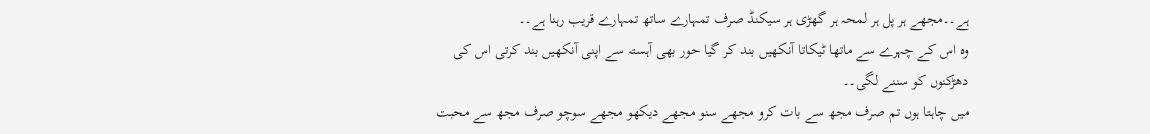ہے۔۔مجھے ہر پل ہر لمحہ ہر گھڑی ہر سیکنڈ صرف تمہارے ساتھ تمہارے قریب رہنا ہے۔۔
وہ اس کے چہرے سے ماتھا ٹیکاتا آنکھیں بند کر گیا حور بھی آہستہ سے اپنی آنکھیں بند کرتی اس کی دھڑکنوں کو سننے لگی۔۔
میں چاہتا ہوں تم صرف مجھ سے بات کرو مجھے سنو مجھے دیکھو مجھے سوچو صرف مجھ سے محبت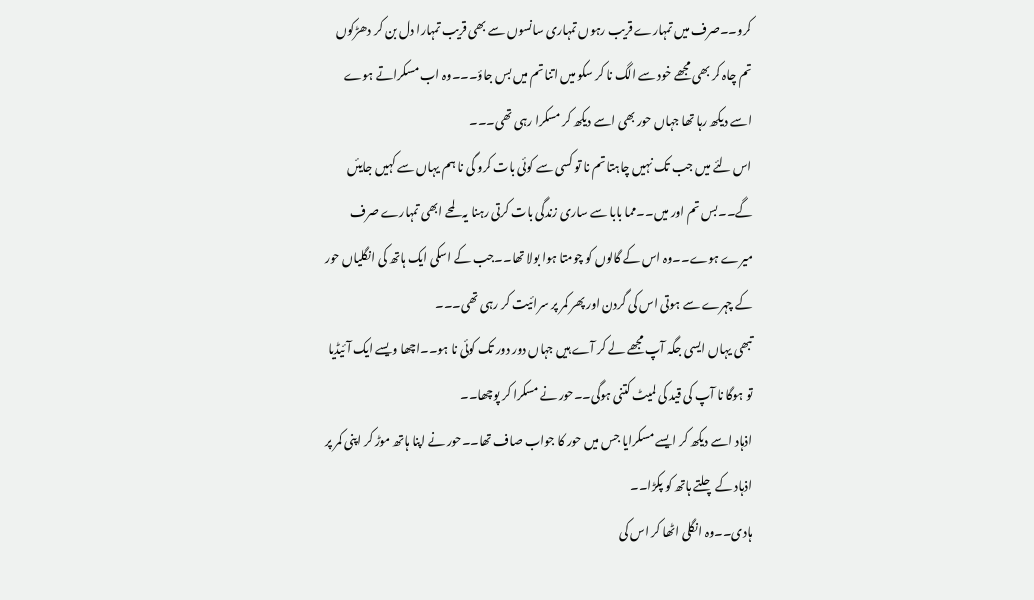کرو۔۔صرف میں تمہارے قریب رہوں تمہاری سانسوں سے بھی قریب تمہارا دل بن کر دھڑکوں تم چاہ کر بھی مجھے خود سے الگ نا کر سکو میں اتنا تم میں بس جاؤ۔۔۔وہ اب مسکراتے ہوے اسے دیکھ رہا تھا جہاں حور بھی اسے دیکھ کر مسکرا رہی تھی۔۔۔
اس لئے میں جب تک نہیں چاہتا تم نا تو کسی سے کوئی بات کرو گی نا ہم یہاں سے کہیں جایئں گے۔۔بس تم اور میں۔۔مما بابا سے ساری زندگی بات کرتی رہنا یہ لمحے ابھی تمہارے صرف میرے ہوے۔۔وہ اس کے گالوں کو چومتا ہوا بولا تھا۔۔جب کے اسکی ایک ہاتھ کی انگلیاں حور کے چہرے سے ہوتی اس کی گردن اور پھر کمر پر سرائیت کر رہی تھی۔۔۔
تبھی یہاں ایسی جگہ آپ مجھے لے کر آے ہیں جہاں دور دور تک کوئی نا ہو۔۔اچھا ویسے ایک آئیڈیا تو ہوگا نا آپ کی قید کی لمیٹ کتنی ہوگی۔۔حور نے مسکرا کر پوچھا۔۔
اذہاد اسے دیکھ کر ایسے مسکرایا جس میں حور کا جواب صاف تھا۔۔حور نے اپنا ہاتھ موڑ کر اپنی کمر پر اذہاد کے چلتے ہاتھ کو پکڑا۔۔
ہادی۔۔وہ انگلی اٹھا کر اس کی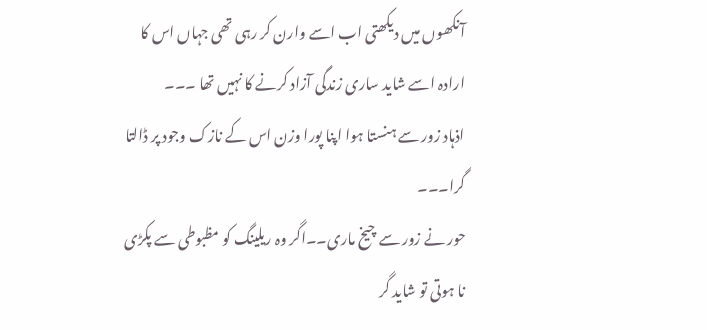آنکھوں میں دیکھتی اب اسے وارن کر رہی تھی جہاں اس کا ارادہ اسے شاید ساری زندگی آزاد کرنے کا نہیں تھا ۔۔۔
اذہاد زور سے ہنستا ہوا اپنا پورا وزن اس کے نازک وجود پر ڈالتا گرا۔۔۔
حور نے زور سے چیخ ماری۔۔اگر وہ ریلینگ کو مظبوطی سے پکڑی نا ہوتی تو شاید گر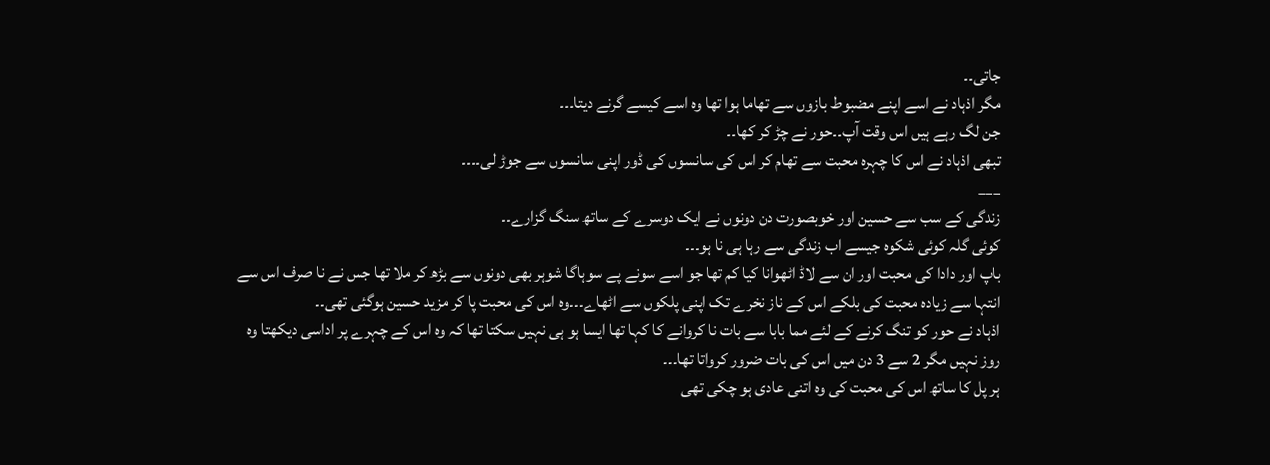جاتی۔۔
مگر اذہاد نے اسے اپنے مضبوط بازوں سے تھاما ہوا تھا وہ اسے کیسے گرنے دیتا۔۔۔
جن لگ رہے ہیں اس وقت آپ۔۔حور نے چڑ کر کھا۔۔
تبھی اذہاد نے اس کا چہرہ محبت سے تھام کر اس کی سانسوں کی ڈور اپنی سانسوں سے جوڑ لی۔۔۔۔
___
زندگی کے سب سے حسین اور خوبصورت دن دونوں نے ایک دوسرے کے ساتھ سنگ گزارے۔۔
کوئی گلہ کوئی شکوہ جیسے اب زندگی سے رہا ہی نا ہو۔۔۔
باپ اور دادا کی محبت اور ان سے لاڈ اٹھوانا کیا کم تھا جو اسے سونے پے سوہاگا شوہر بھی دونوں سے بڑھ کر ملا تھا جس نے نا صرف اس سے انتہا سے زیادہ محبت کی بلکے اس کے ناز نخرے تک اپنی پلکوں سے اٹھاے۔۔۔وہ اس کی محبت پا کر مزید حسین ہوگئی تھی۔۔
اذہاد نے حور کو تنگ کرنے کے لئے مما بابا سے بات نا کروانے کا کہا تھا ایسا ہو ہی نہیں سکتا تھا کہ وہ اس کے چہرے پر اداسی دیکھتا وہ روز نہیں مگر 2 سے 3 دن میں اس کی بات ضرور کرواتا تھا۔۔۔
ہر پل کا ساتھ اس کی محبت کی وہ اتنی عادی ہو چکی تھی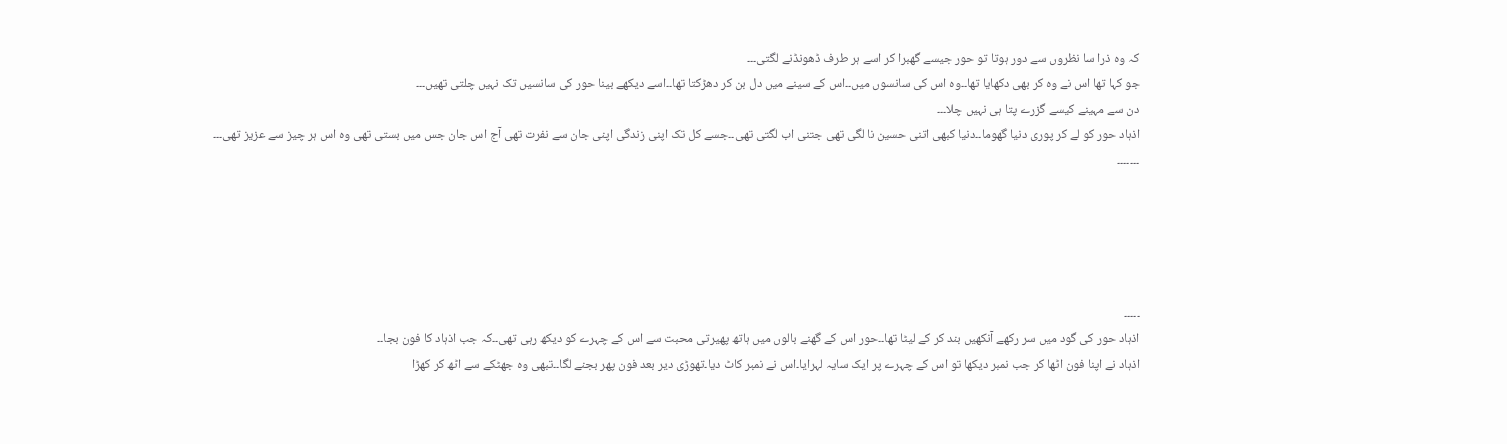کہ وہ ذرا سا نظروں سے دور ہوتا تو حور جیسے گھبرا کر اسے ہر طرف ڈھونڈنے لگتی۔۔۔
جو کہا تھا اس نے وہ کر بھی دکھایا تھا۔۔وہ اس کی سانسوں میں۔۔اس کے سینے میں دل بن کر دھڑکتا تھا۔۔اسے دیکھے بینا حور کی سانسیں تک نہیں چلتی تھیں۔۔۔
دن سے مہینے کیسے گزرے پتا ہی نہیں چلا۔۔۔
اذہاد حور کو لے کر پوری دنیا گھوما۔۔دنیا کبھی اتنی حسین نا لگی تھی جتنی اب لگتی تھی۔۔جسے کل تک اپنی زندگی اپنی جان سے نفرت تھی آج اس جان جس میں بستی تھی وہ اس ہر چیز سے عزیز تھی۔۔۔
۔۔۔۔۔۔۔





۔۔۔۔۔
اذہاد حور کی گود میں سر رکھے آنکھیں بند کر کے لیٹا تھا۔۔حور اس کے گھنے بالوں میں ہاتھ پھیرتی محبت سے اس کے چہرے کو دیکھ رہی تھی۔۔کہ جب اذہاد کا فون بجا۔۔
اذہاد نے اپنا فون اٹھا کر جب نمبر دیکھا تو اس کے چہرے پر ایک سایہ لہرایا۔اس نے نمبر کاٹ دیا۔تھوڑی دیر بعد فون پھر بجنے لگا۔۔تبھی وہ جھٹکے سے اٹھ کر کھڑا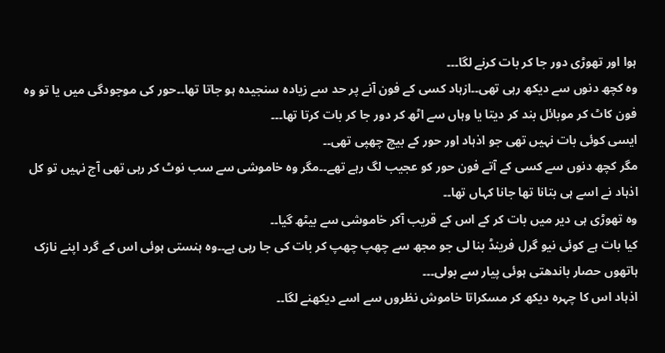ہوا اور تھوڑی دور جا کر بات کرنے لگا۔۔۔
وہ کچھ دنوں سے دیکھ رہی تھی۔۔ازہاد کسی کے فون آنے پر حد سے زیادہ سنجیدہ ہو جاتا تھا۔۔حور کی موجودگی میں یا تو وہ فون کاٹ کر موبائل بند کر دیتا یا وہاں سے اٹھ کر دور جا کر بات کرتا تھا۔۔۔
ایسی کوئی بات نہیں تھی جو اذہاد اور حور کے بیچ چھپی تھی۔۔
مگر کچھ دنوں سے کسی کے آتے فون حور کو عجیب لگ رہے تھے۔۔مگر وہ خاموشی سے سب نوٹ کر رہی تھی آج نہیں تو کل اذہاد نے اسے ہی بتانا تھا جانا کہاں تھا۔۔
وہ تھوڑی ہی دیر میں بات کر کے اس کے قریب آکر خاموشی سے بیٹھ گیا۔۔
کیا بات ہے کوئی نیو گرل فرینڈ بنا لی جو مجھ سے چھپ چھپ کر بات کی جا رہی ہے۔۔وہ ہنستی ہوئی اس کے گرد اپنے نازک ہاتھوں حصار باندهتی ہوئی پیار سے بولی۔۔۔
اذہاد اس کا چہرہ دیکھ کر مسکراتا خاموش نظروں سے اسے دیکھنے لگا۔۔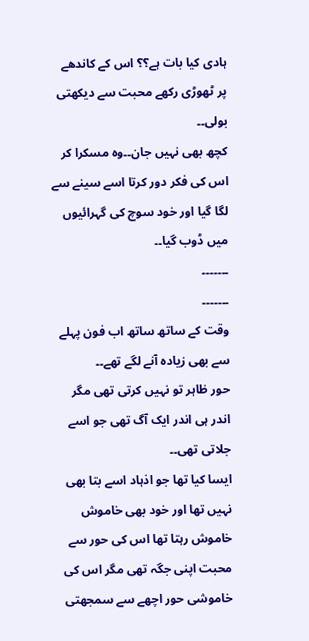ہادی کیا بات ہے؟؟ اس کے کاندھے پر ٹھوڑی رکھے محبت سے دیکھتی بولی۔۔
کچھ بھی نہیں جان۔۔وہ مسکرا کر اس کی فکر دور کرتا اسے سینے سے لگا گیا اور خود سوچ کی گہرائیوں میں ڈوب گیا۔۔
۔۔۔۔۔۔۔
۔۔۔۔۔۔۔
وقت کے ساتھ ساتھ اب فون پہلے سے بھی زیادہ آنے لگے تھے۔۔
حور ظاہر تو نہیں کرتی تھی مگر اندر ہی اندر ایک آگ تھی جو اسے جلاتی تھی۔۔
ایسا کیا تھا جو اذہاد اسے بتا بھی نہیں تھا اور خود بھی خاموش خاموش رہتا تھا اس کی حور سے محبت اپنی جگہ تھی مگر اس کی خاموشی حور اچھے سے سمجھتی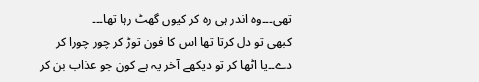تھی۔۔۔وہ اندر ہی رہ کر کیوں گھٹ رہا تھا۔۔۔
کبھی تو دل کرتا تھا اس کا فون توڑ کر چور چورا کر دے۔۔یا اٹھا کر تو دیکھے آخر یہ ہے کون جو عذاب بن کر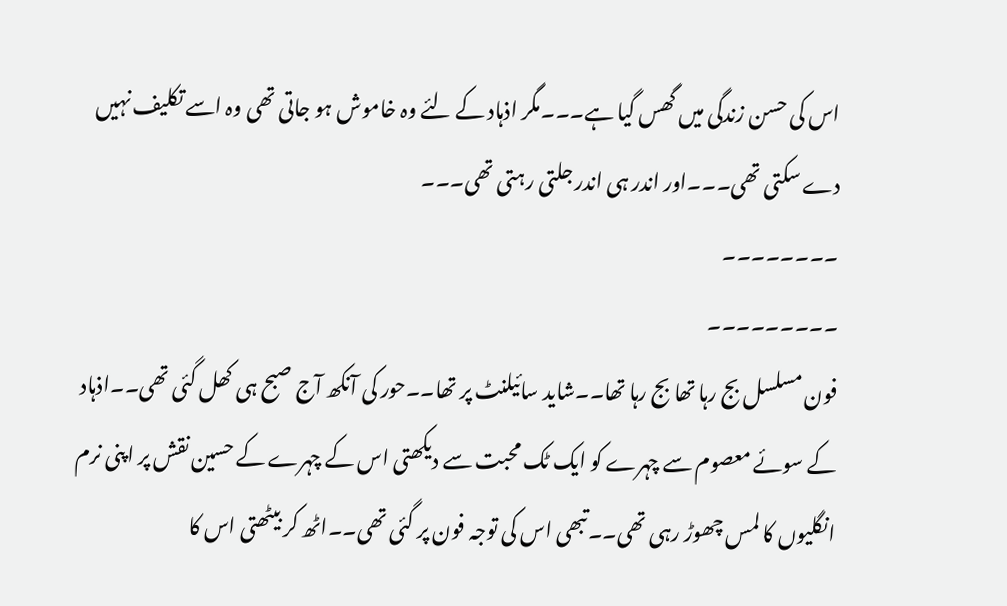اس کی حسن زندگی میں گھس گیا ہے۔۔۔مگر اذہاد کے لئے وہ خاموش ہو جاتی تھی وہ اسے تکلیف نہیں دے سکتی تھی۔۔۔اور اندر ہی اندر جلتی رہتی تھی۔۔۔
۔۔۔۔۔۔۔۔
۔۔۔۔۔۔۔۔۔
فون مسلسل بج رہا تھا بج رہا تھا۔۔شاید سائیلنٹ پر تھا۔۔حور کی آنکھ آج صبح ہی کھل گئی تھی۔۔اذہاد کے سوئے معصوم سے چہرے کو ایک ٹک محبت سے دیکھتی اس کے چہرے کے حسین نقش پر اپنی نرم انگلیوں کا لمس چھوڑ رہی تھی۔۔تبھی اس کی توجہ فون پر گئی تھی۔۔اٹھ کر بیٹھتی اس کا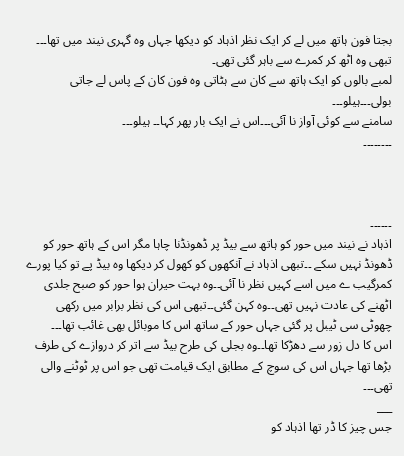بجتا فون ہاتھ میں لے کر ایک نظر اذہاد کو دیکھا جہاں وہ گہری نیند میں تھا۔۔۔
تبھی وہ اٹھ کر کمرے سے باہر گئی تھی۔
لمبے بالوں کو ایک ہاتھ سے کان سے ہٹاتی وہ فون کان کے پاس لے جاتی بولی۔۔۔ہیلو۔۔۔
سامنے سے کوئی آواز نا آئی۔۔۔اس نے ایک بار پھر کہا۔۔ ہیلو۔۔۔
۔۔۔۔۔۔۔۔



۔۔۔۔۔۔
اذہاد نے نیند میں حور کو ہاتھ سے بیڈ پر ڈھونڈنا چاہا مگر اس کے ہاتھ حور کو ڈھونڈ نہیں سکے ۔۔تبھی اذہاد نے آنکھوں کو کھول کر دیکھا وہ بیڈ پے تو کیا پورے کمرگیب ے میں اسے کہیں نظر نا آئی۔۔وہ بہت حیران ہوا حور کو صبح جلدی اٹھنے کی عادت نہیں تھی۔۔وہ کہن گئی۔۔تبھی اس کی نظر برابر میں رکھی چھوٹی سی ٹیبل پر گئی جہاں حور کے ساتھ اس کا موبائل بھی غائب تھا۔۔۔
اس کا دل زور سے دھڑکا تھا۔۔وہ بجلی کی طرح بیڈ سے اتر کر دروازے کی طرف بڑھا تھا جہاں اس کی سوچ کے مطابق ایک قیامت تھی جو اس پر ٹوٹنے والی تھی۔۔۔
___
جس چیز کا ڈر تھا اذہاد کو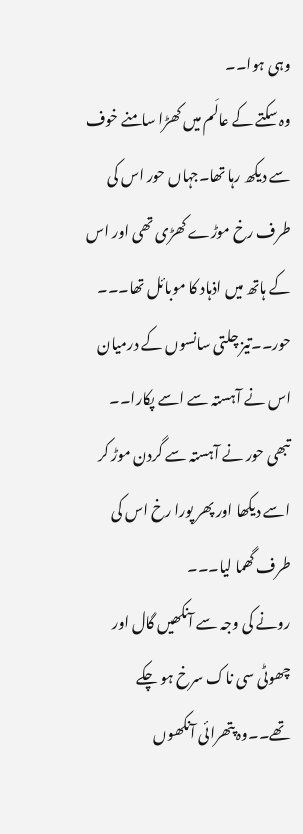وہی ہوا۔۔
وہ سکتے کے عالَم میں کھڑا سامنے خوف سے دیکھ رہا تھا۔جہاں حور اس کی طرف رخ موڑے کھڑی تھی اور اس کے ہاتھ میں اذہاد کا موبائل تھا۔۔۔
حور۔۔تیز چلتی سانسوں کے درمیان اس نے آہستہ سے اسے پکارا۔۔
تبھی حور نے آہستہ سے گردن موڑ کر اسے دیکھا اور پھر پورا رخ اس کی طرف گھما لیا۔۔۔
رونے کی وجہ سے آنکھیں گال اور چھوٹی سی ناک سرخ ہو چکے تھے۔۔وہ پتھرائی آنکھوں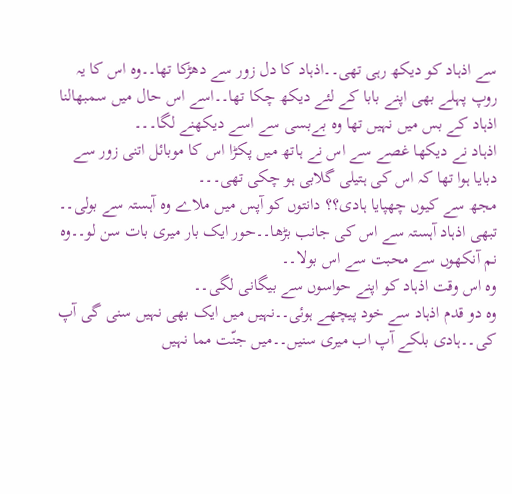سے اذہاد کو دیکھ رہی تھی۔۔اذہاد کا دل زور سے دھڑکا تھا۔۔وہ اس کا یہ روپ پہلے بھی اپنے بابا کے لئے دیکھ چکا تھا۔۔اسے اس حال میں سمبھالنا اذہاد کے بس میں نہیں تھا وہ بےبسی سے اسے دیکھنے لگا۔۔۔
اذہاد نے دیکھا غصے سے اس نے ہاتھ میں پکڑا اس کا موبائل اتنی زور سے دبایا ہوا تھا کہ اس کی ہتیلی گلابی ہو چکی تھی۔۔۔
مجھ سے کیوں چھپایا ہادی؟؟ دانتوں کو آپس میں ملاے وہ آہستہ سے بولی۔۔
تبھی اذہاد آہستہ سے اس کی جانب بڑھا۔۔حور ایک بار میری بات سن لو۔۔وہ نم آنکھوں سے محبت سے اس بولا۔۔
وہ اس وقت اذہاد کو اپنے حواسوں سے بیگانی لگی۔۔
وہ دو قدم اذہاد سے خود پیچھے ہوئی۔۔نہیں میں ایک بھی نہیں سنی گی آپ کی۔۔ہادی بلکے آپ اب میری سنیں۔۔میں جنّت مما نہیں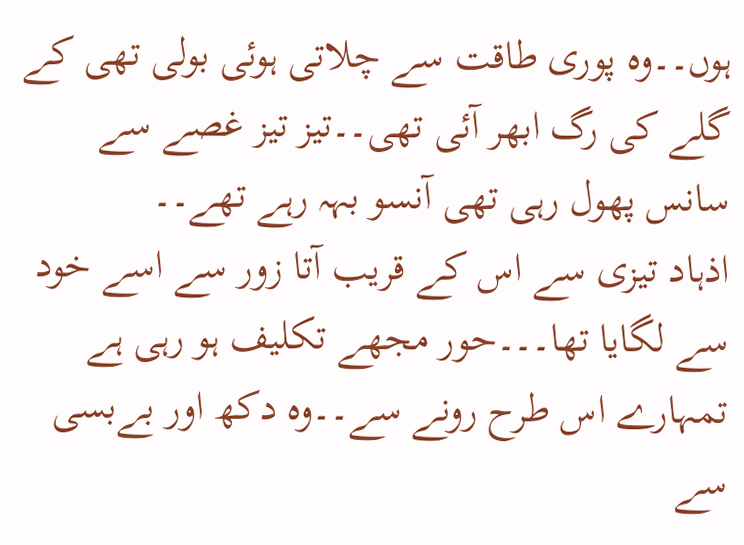ہوں۔۔وہ پوری طاقت سے چلاتی ہوئی بولی تھی کے گلے کی رگ ابھر آئی تھی۔۔تیز تیز غصے سے سانس پھول رہی تھی آنسو بہہ رہے تھے۔۔
اذہاد تیزی سے اس کے قریب آتا زور سے اسے خود سے لگایا تھا۔۔۔حور مجھے تکلیف ہو رہی ہے تمہارے اس طرح رونے سے۔۔وہ دکھ اور بےبسی سے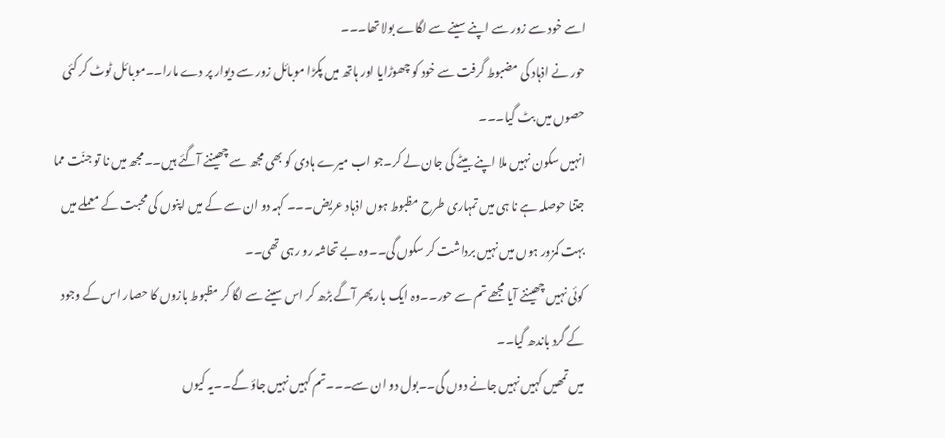اسے خود سے زور سے اپنے سینے سے لگاے بولا تھا۔۔۔
حور نے اذہاد کی مضبوط گرفت سے خود کو چھوڑایا اور ہاتھ میں پکڑا موبائل زور سے دیوار پر دے مارا۔۔موبائل ٹوٹ کر کئی حصوں میں بٹ گیا۔۔۔
انہیں سکون نہیں ملا اپنے بیٹے کی جان لے کر۔جو اب میرے ہادی کو بھی مجھ سے چھیننے آگئے ہیں۔۔مجھ میں نا تو جنّت مما جتنا حوصلہ ہے نا ہی میں تمہاری طرح مظبوط ہوں اذہاد عریض۔۔۔ کہہ دو ان سے کے میں اپنوں کی محبت کے معملے میں بہت کمزور ہوں میں نہیں برداشت کر سکوں گی۔۔وہ بے تحاشہ رو رہی تھی۔۔
کوئی نہیں چھیننے آیا مجھے تم سے حور۔۔وہ ایک بار پھر آگے بڑھ کر اس سینے سے لگا کر مظبوط بازوں کا حصار اس کے وجود کے گرد باندھ گیا۔۔
میں تمھیں کہیں نہیں جانے دوں گی۔۔بول دو ان سے۔۔۔تم کہیں نہیں جاؤ گے۔۔یہ کیوں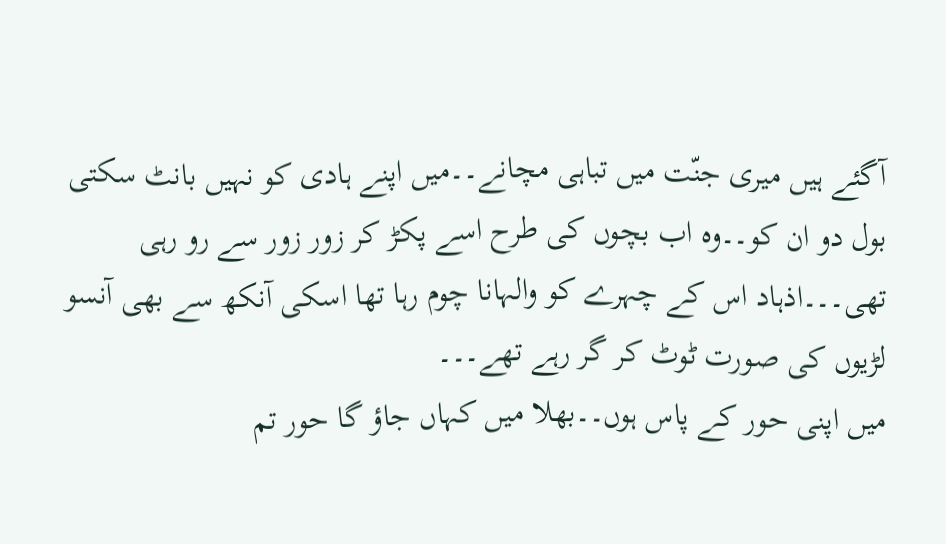آگئے ہیں میری جنّت میں تباہی مچانے۔۔میں اپنے ہادی کو نہیں بانٹ سکتی بول دو ان کو۔۔وہ اب بچوں کی طرح اسے پکڑ کر زور زور سے رو رہی تھی۔۔۔اذہاد اس کے چہرے کو والہانا چوم رہا تھا اسکی آنکھ سے بھی آنسو لڑیوں کی صورت ٹوٹ کر گر رہے تھے۔۔۔
میں اپنی حور کے پاس ہوں۔۔بھلا میں کہاں جاؤ گا حور تم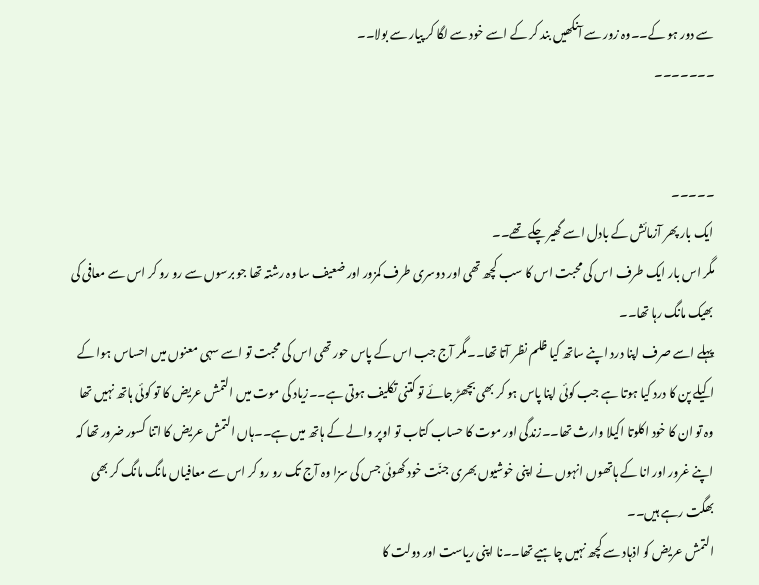سے دور ہو کے۔۔وہ زور سے آنکھیں بند کر کے اسے خود سے لگا کر پیار سے بولا۔۔
۔۔۔۔۔۔۔


۔۔۔۔۔
ایک بار پھر آزمائش کے بادل اسے گھیر چکے تھے۔۔
مگر اس بار ایک طرف اس کی محبت اس کا سب کچھ تھی اور دوسری طرف کمزور اور ضعیف سا وہ رشتہ تھا جو برسوں سے رو رو کر اس سے معافی کی بھیک مانگ رہا تھا۔۔
پہلے اسے صرف اپنا درد اپنے ساتھ کیا ظلم نظر آتا تھا۔۔مگر آج جب اس کے پاس حور تھی اس کی محبت تو اسے سہی معنوں میں احساس ہوا کے اکیلے پن کا درد کیا ہوتا ہے جب کوئی اپنا پاس ہو کر بھی بچھڑ جائے تو کتنی تکلیف ہوتی ہے۔۔زیاد کی موت میں التمش عریض کا تو کوئی ہاتھ نہیں تھا وہ تو ان کا خود اکلوتا اکیلا وارث تھا۔۔زندگی اور موت کا حساب کتاب تو اوپر والے کے ہاتھ میں ہے۔۔ہاں التمش عریض کا اتنا کسور ضرور تھا کہ اپنے غرور اور انا کے ہاتھوں انہوں نے اپنی خوشیوں بھری جنّت خود کھوئی جس کی سزا وہ آج تک رو رو کر اس سے معافیاں مانگ مانگ کر بھی بھگت رہے ہیں۔۔
التمش عریض کو اذہاد سے کچھ نہیں چاہیے تھا۔۔نا اپنی ریاست اور دولت کا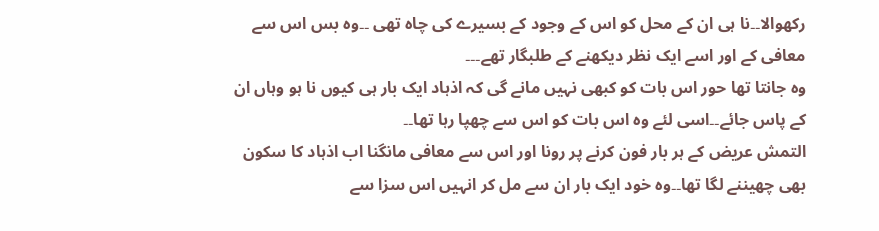رکھوالا۔۔نا ہی ان کے محل کو اس کے وجود کے بسیرے کی چاہ تھی ۔۔وہ بس اس سے معافی کے اور اسے ایک نظر دیکھنے کے طلبگار تھے۔۔۔
وہ جانتا تھا حور اس بات کو کبھی نہیں مانے گی کہ اذہاد ایک بار ہی کیوں نا ہو وہاں ان کے پاس جائے۔۔اسی لئے وہ اس بات کو اس سے چھپا رہا تھا۔۔
التمش عریض کے ہر بار فون کرنے پر رونا اور اس سے معافی مانگنا اب اذہاد کا سکون بھی چھیننے لگا تھا۔۔وہ خود ایک بار ان سے مل کر انہیں اس سزا سے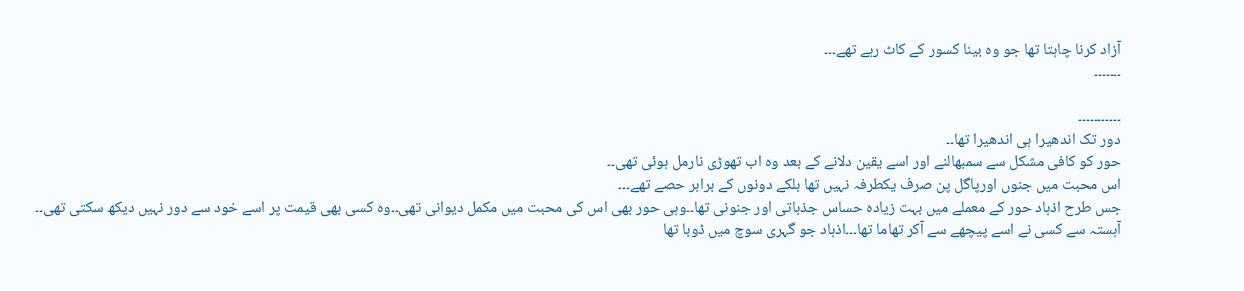آزاد کرنا چاہتا تھا جو وہ بینا کسور کے کاٹ رہے تھے۔۔۔
۔۔۔۔۔۔۔

۔۔۔۔۔۔۔۔۔۔۔
دور تک اندھیرا ہی اندھیرا تھا۔۔
حور کو کافی مشکل سے سمبھالنے اور اسے یقین دلانے کے بعد وہ اب تھوڑی نارمل ہوئی تھی۔۔
اس محبت میں جنوں اورپاگل پن صرف یکطرفہ نہیں تھا بلکے دونوں کے برابر حصے تھے۔۔۔
جس طرح اذہاد حور کے معملے میں بہت زیادہ حساس جذباتی اور جنونی تھا۔۔وہی حور بھی اس کی محبت میں مکمل دیوانی تھی۔۔وہ کسی بھی قیمت پر اسے خود سے دور نہیں دیکھ سکتی تھی۔۔
آہستہ سے کسی نے اسے پیچھے سے آکر تھاما تھا۔۔۔اذہاد جو گہری سوچ میں ڈوبا تھا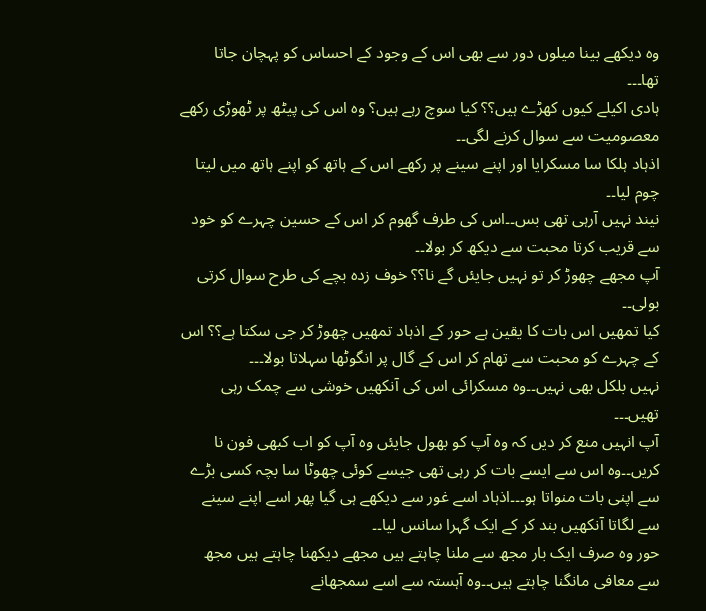وہ دیکھے بینا میلوں دور سے بھی اس کے وجود کے احساس کو پہچان جاتا تھا۔۔۔
ہادی اکیلے کیوں کھڑے ہیں؟؟ کیا سوچ رہے ہیں؟ وہ اس کی پیٹھ پر ٹھوڑی رکھے معصومیت سے سوال کرنے لگی۔۔
اذہاد ہلکا سا مسکرایا اور اپنے سینے پر رکھے اس کے ہاتھ کو اپنے ہاتھ میں لیتا چوم لیا۔۔
نیند نہیں آرہی تھی بس۔۔اس کی طرف گھوم کر اس کے حسین چہرے کو خود سے قریب کرتا محبت سے دیکھ کر بولا۔۔
آپ مجھے چھوڑ کر تو نہیں جایئں گے نا؟؟ خوف زدہ بچے کی طرح سوال کرتی بولی۔۔
کیا تمھیں اس بات کا یقین ہے حور کے اذہاد تمھیں چھوڑ کر جی سکتا ہے؟؟ اس کے چہرے کو محبت سے تھام کر اس کے گال پر انگوٹھا سہلاتا بولا۔۔۔
نہیں بلکل بھی نہیں۔۔وہ مسکرائی اس کی آنکھیں خوشی سے چمک رہی تھیں۔۔۔
آپ انہیں منع کر دیں کہ وہ آپ کو بھول جایئں وہ آپ کو اب کبھی فون نا کریں۔۔وہ اس سے ایسے بات کر رہی تھی جیسے کوئی چھوٹا سا بچہ کسی بڑے سے اپنی بات منواتا ہو۔۔۔اذہاد اسے غور سے دیکھے ہی گیا پھر اسے اپنے سینے سے لگاتا آنکھیں بند کر کے ایک گہرا سانس لیا۔۔
حور وہ صرف ایک بار مجھ سے ملنا چاہتے ہیں مجھے دیکھنا چاہتے ہیں مجھ سے معافی مانگنا چاہتے ہیں۔۔وہ آہستہ سے اسے سمجھانے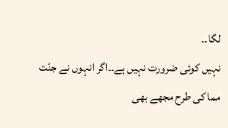لگا۔۔
نہیں کوئی ضرورت نہیں ہے۔۔اگر انہوں نے جنّت مما کی طرح مجھے بھی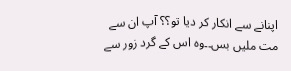اپنانے سے انکار کر دیا تو؟؟ آپ ان سے مت ملیں بس۔۔وہ اس کے گرد زور سے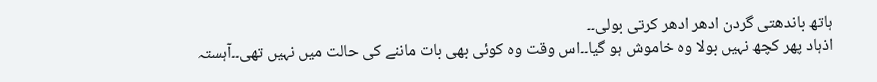ہاتھ باندهتی گردن ادھر ادھر کرتی بولی۔۔
اذہاد پھر کچھ نہیں بولا وہ خاموش ہو گیا۔۔اس وقت وہ کوئی بھی بات ماننے کی حالت میں نہیں تھی۔۔آہستہ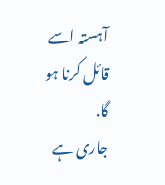آہستہ اسے قائل کرنا ہو گا.
جاری ہے